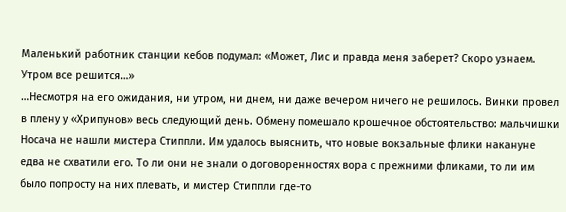Маленький работник станции кебов подумал: «Может, Лис и правда меня заберет? Скоро узнаем. Утром все решится…»
…Несмотря на его ожидания, ни утром, ни днем, ни даже вечером ничего не решилось. Винки провел в плену у «Хрипунов» весь следующий день. Обмену помешало крошечное обстоятельство: мальчишки Носача не нашли мистера Стиппли. Им удалось выяснить, что новые вокзальные флики накануне едва не схватили его. То ли они не знали о договоренностях вора с прежними фликами, то ли им было попросту на них плевать, и мистер Стиппли где-то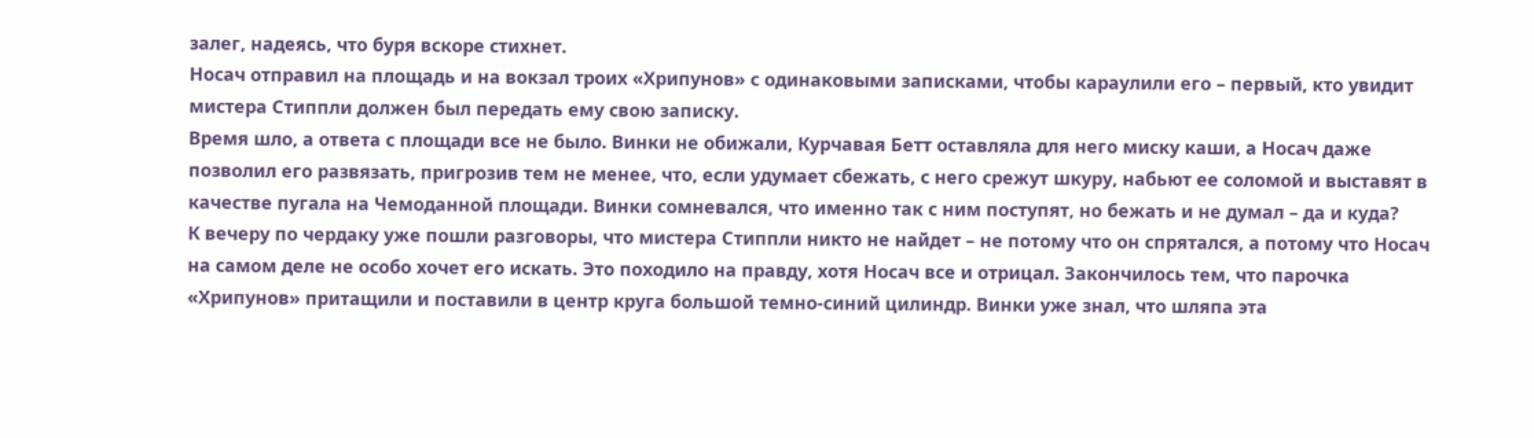залег, надеясь, что буря вскоре стихнет.
Носач отправил на площадь и на вокзал троих «Хрипунов» с одинаковыми записками, чтобы караулили его – первый, кто увидит мистера Стиппли должен был передать ему свою записку.
Время шло, а ответа с площади все не было. Винки не обижали, Курчавая Бетт оставляла для него миску каши, а Носач даже позволил его развязать, пригрозив тем не менее, что, если удумает сбежать, с него срежут шкуру, набьют ее соломой и выставят в качестве пугала на Чемоданной площади. Винки сомневался, что именно так с ним поступят, но бежать и не думал – да и куда?
К вечеру по чердаку уже пошли разговоры, что мистера Стиппли никто не найдет – не потому что он спрятался, а потому что Носач на самом деле не особо хочет его искать. Это походило на правду, хотя Носач все и отрицал. Закончилось тем, что парочка «Хрипунов» притащили и поставили в центр круга большой темно-синий цилиндр. Винки уже знал, что шляпа эта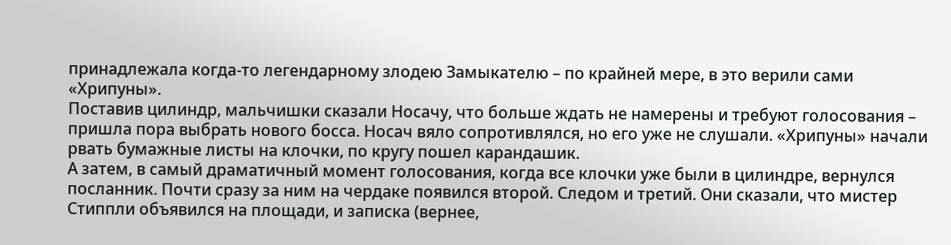принадлежала когда-то легендарному злодею Замыкателю – по крайней мере, в это верили сами «Хрипуны».
Поставив цилиндр, мальчишки сказали Носачу, что больше ждать не намерены и требуют голосования – пришла пора выбрать нового босса. Носач вяло сопротивлялся, но его уже не слушали. «Хрипуны» начали рвать бумажные листы на клочки, по кругу пошел карандашик.
А затем, в самый драматичный момент голосования, когда все клочки уже были в цилиндре, вернулся посланник. Почти сразу за ним на чердаке появился второй. Следом и третий. Они сказали, что мистер Стиппли объявился на площади, и записка (вернее,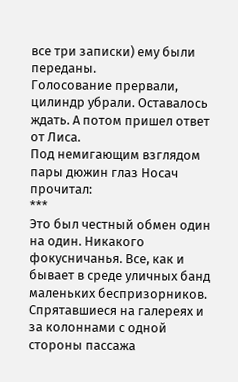все три записки) ему были переданы.
Голосование прервали, цилиндр убрали. Оставалось ждать. А потом пришел ответ от Лиса.
Под немигающим взглядом пары дюжин глаз Носач прочитал:
***
Это был честный обмен один на один. Никакого фокусничанья. Все, как и бывает в среде уличных банд маленьких беспризорников.
Спрятавшиеся на галереях и за колоннами с одной стороны пассажа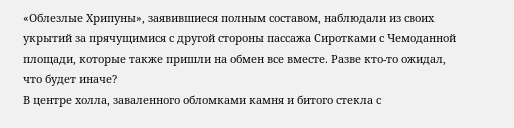«Облезлые Хрипуны», заявившиеся полным составом, наблюдали из своих укрытий за прячущимися с другой стороны пассажа Сиротками с Чемоданной площади, которые также пришли на обмен все вместе. Разве кто-то ожидал, что будет иначе?
В центре холла, заваленного обломками камня и битого стекла с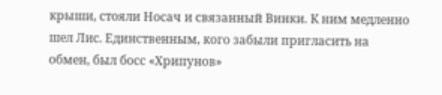крыши, стояли Носач и связанный Винки. К ним медленно шел Лис. Единственным, кого забыли пригласить на обмен, был босс «Хрипунов»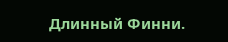Длинный Финни.